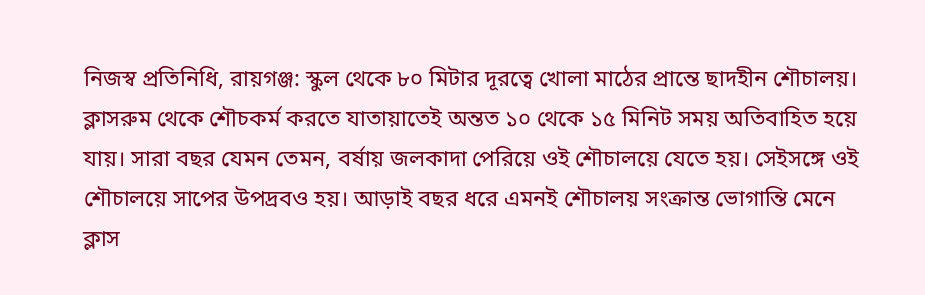নিজস্ব প্রতিনিধি, রায়গঞ্জ: স্কুল থেকে ৮০ মিটার দূরত্বে খোলা মাঠের প্রান্তে ছাদহীন শৌচালয়। ক্লাসরুম থেকে শৌচকর্ম করতে যাতায়াতেই অন্তত ১০ থেকে ১৫ মিনিট সময় অতিবাহিত হয়ে যায়। সারা বছর যেমন তেমন, বর্ষায় জলকাদা পেরিয়ে ওই শৌচালয়ে যেতে হয়। সেইসঙ্গে ওই শৌচালয়ে সাপের উপদ্রবও হয়। আড়াই বছর ধরে এমনই শৌচালয় সংক্রান্ত ভোগান্তি মেনে ক্লাস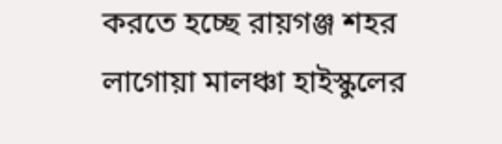করতে হচ্ছে রায়গঞ্জ শহর লাগোয়া মালঞ্চা হাইস্কুলের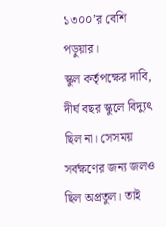১৩০০’র বেশি পড়ুয়ার।
স্কুল কর্তৃপক্ষের দাবি, দীর্ঘ বছর স্কুলে বিদ্যুৎ ছিল না। সেসময় সর্বক্ষণের জন্য জলও ছিল অপ্রতুল। তাই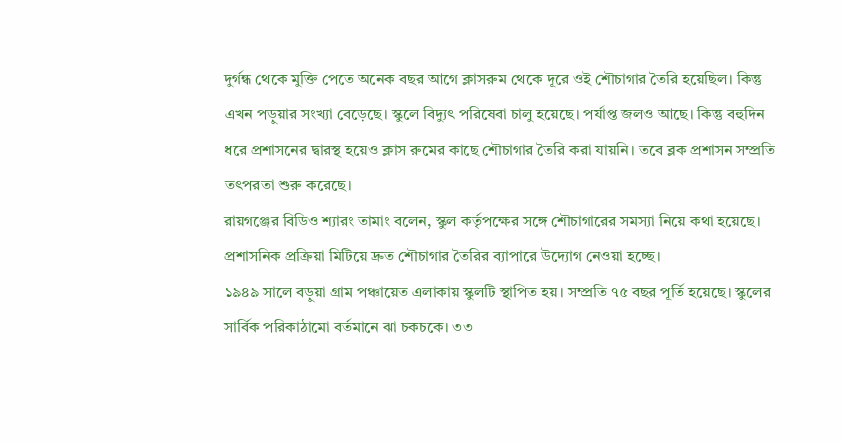দুর্গন্ধ থেকে মুক্তি পেতে অনেক বছর আগে ক্লাসরুম থেকে দূরে ওই শৌচাগার তৈরি হয়েছিল। কিন্তু এখন পড়ুয়ার সংখ্যা বেড়েছে। স্কুলে বিদ্যুৎ পরিষেবা চালু হয়েছে। পর্যাপ্ত জলও আছে। কিন্তু বহুদিন ধরে প্রশাসনের দ্বারস্থ হয়েও ক্লাস রুমের কাছে শৌচাগার তৈরি করা যায়নি। তবে ব্লক প্রশাসন সম্প্রতি তৎপরতা শুরু করেছে।
রায়গঞ্জের বিডিও শ্যারং তামাং বলেন, স্কুল কর্তৃপক্ষের সঙ্গে শৌচাগারের সমস্যা নিয়ে কথা হয়েছে। প্রশাসনিক প্রক্রিয়া মিটিয়ে দ্রুত শৌচাগার তৈরির ব্যাপারে উদ্যোগ নেওয়া হচ্ছে।
১৯৪৯ সালে বড়ুয়া গ্রাম পঞ্চায়েত এলাকায় স্কুলটি স্থাপিত হয়। সম্প্রতি ৭৫ বছর পূর্তি হয়েছে। স্কুলের সার্বিক পরিকাঠামো বর্তমানে ঝা চকচকে। ৩৩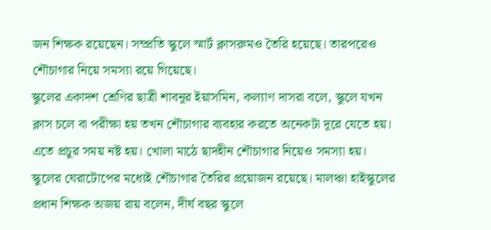জন শিক্ষক রয়েছেন। সম্প্রতি স্কুলে স্মার্ট ক্লাসরুমও তৈরি হয়েছে। তারপরেও শৌচাগার নিয়ে সমস্যা রয়ে গিয়েছে।
স্কুলের একাদশ শ্রেণির ছাত্রী শাবনূর ইয়াসমিন, কল্যাণ দাসরা বলে, স্কুলে যখন ক্লাস চলে বা পরীক্ষা হয় তখন শৌচাগার ব্যবহার করতে অনেকটা দূরে যেতে হয়। এতে প্রচুর সময় নষ্ট হয়। খোলা মাঠে ছাদহীন শৌচাগার নিয়েও সমস্যা হয়। স্কুলের ঘেরাটোপের মধ্যেই শৌচাগার তৈরির প্রয়োজন রয়েছে। মালঞ্চা হাইস্কুলের প্রধান শিক্ষক অজয় রায় বলেন, দীর্ঘ বছর স্কুলে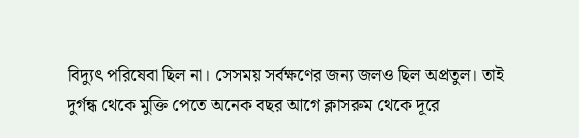বিদ্যুৎ পরিষেবা ছিল না। সেসময় সর্বক্ষণের জন্য জলও ছিল অপ্রতুল। তাই দুর্গন্ধ থেকে মুক্তি পেতে অনেক বছর আগে ক্লাসরুম থেকে দূরে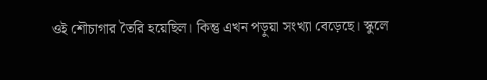ওই শৌচাগার তৈরি হয়েছিল। কিন্তু এখন পড়ুয়া সংখ্যা বেড়েছে। স্কুলে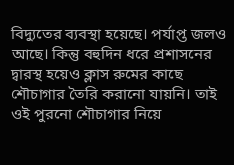বিদ্যুতের ব্যবস্থা হয়েছে। পর্যাপ্ত জলও আছে। কিন্তু বহুদিন ধরে প্রশাসনের দ্বারস্থ হয়েও ক্লাস রুমের কাছে শৌচাগার তৈরি করানো যায়নি। তাই ওই পুরনো শৌচাগার নিয়ে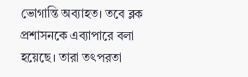ভোগান্তি অব্যাহত। তবে ব্লক প্রশাসনকে এব্যাপারে বলা হয়েছে। তারা তৎপরতা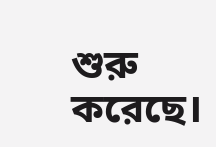শুরু করেছে।